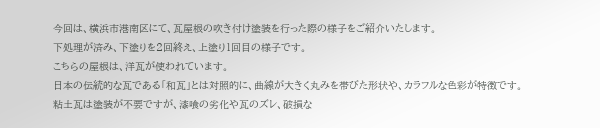今回は、横浜市港南区にて、瓦屋根の吹き付け塗装を行った際の様子をご紹介いたします。
下処理が済み、下塗りを2回終え、上塗り1回目の様子です。
こちらの屋根は、洋瓦が使われています。
日本の伝統的な瓦である「和瓦」とは対照的に、曲線が大きく丸みを帯びた形状や、カラフルな色彩が特徴です。
粘土瓦は塗装が不要ですが、漆喰の劣化や瓦のズレ、破損な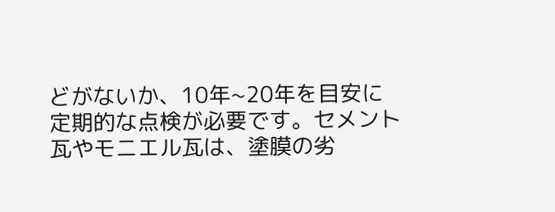どがないか、10年~20年を目安に定期的な点検が必要です。セメント瓦やモニエル瓦は、塗膜の劣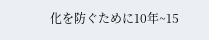化を防ぐために10年~15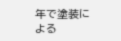年で塗装による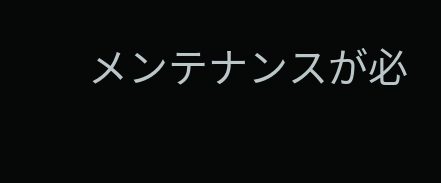メンテナンスが必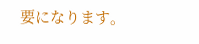要になります。